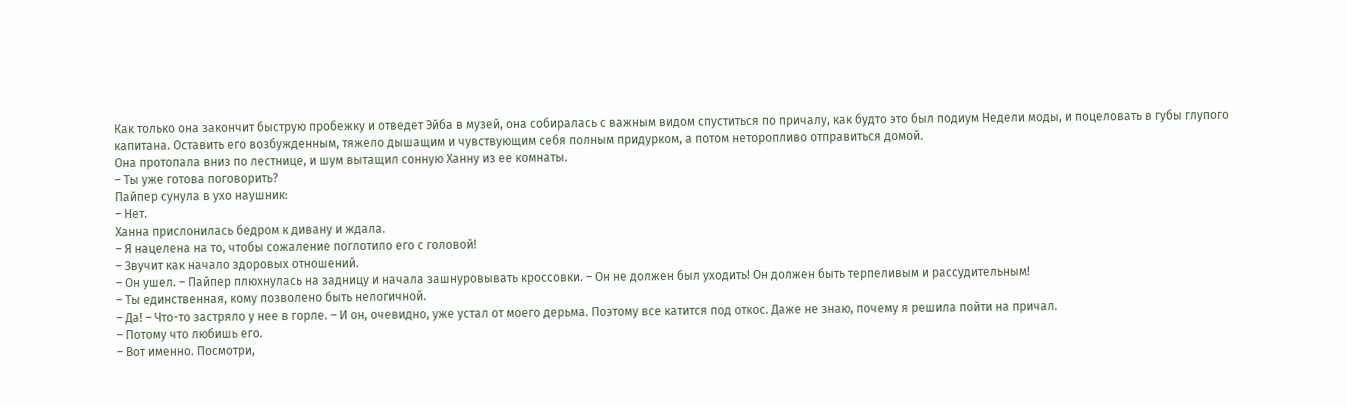Как только она закончит быструю пробежку и отведет Эйба в музей, она собиралась с важным видом спуститься по причалу, как будто это был подиум Недели моды, и поцеловать в губы глупого капитана. Оставить его возбужденным, тяжело дышащим и чувствующим себя полным придурком, а потом неторопливо отправиться домой.
Она протопала вниз по лестнице, и шум вытащил сонную Ханну из ее комнаты.
– Ты уже готова поговорить?
Пайпер сунула в ухо наушник:
– Нет.
Ханна прислонилась бедром к дивану и ждала.
– Я нацелена на то, чтобы сожаление поглотило его с головой!
– Звучит как начало здоровых отношений.
– Он ушел. – Пайпер плюхнулась на задницу и начала зашнуровывать кроссовки. – Он не должен был уходить! Он должен быть терпеливым и рассудительным!
– Ты единственная, кому позволено быть нелогичной.
– Да! – Что-то застряло у нее в горле. – И он, очевидно, уже устал от моего дерьма. Поэтому все катится под откос. Даже не знаю, почему я решила пойти на причал.
– Потому что любишь его.
– Вот именно. Посмотри,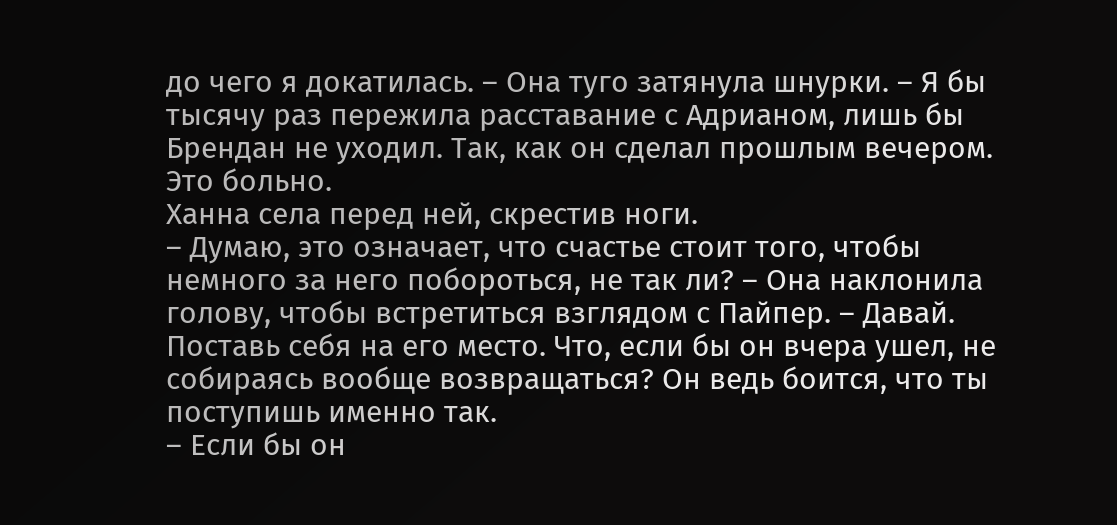до чего я докатилась. – Она туго затянула шнурки. – Я бы тысячу раз пережила расставание с Адрианом, лишь бы Брендан не уходил. Так, как он сделал прошлым вечером. Это больно.
Ханна села перед ней, скрестив ноги.
– Думаю, это означает, что счастье стоит того, чтобы немного за него побороться, не так ли? – Она наклонила голову, чтобы встретиться взглядом с Пайпер. – Давай. Поставь себя на его место. Что, если бы он вчера ушел, не собираясь вообще возвращаться? Он ведь боится, что ты поступишь именно так.
– Если бы он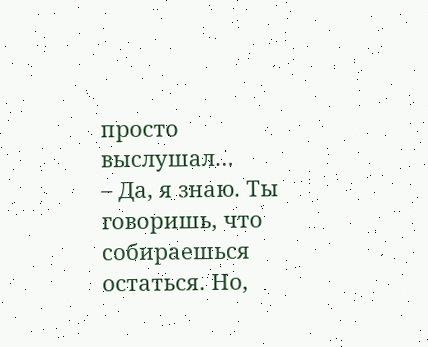просто выслушал…
– Да, я знаю. Ты говоришь, что собираешься остаться. Но,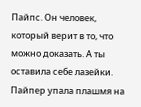Пайпс. Он человек, который верит в то, что можно доказать. А ты оставила себе лазейки.
Пайпер упала плашмя на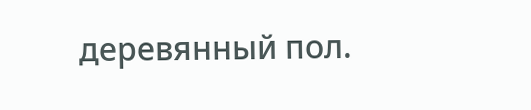деревянный пол.